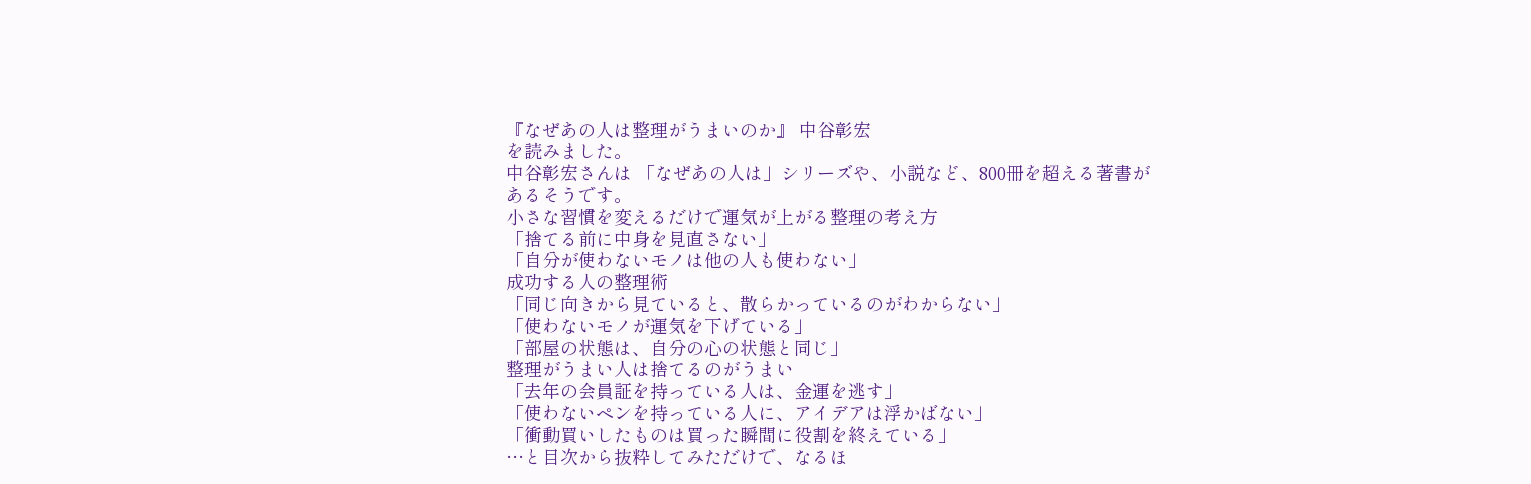『なぜあの人は整理がうまいのか』 中谷彰宏
を読みました。
中谷彰宏さんは 「なぜあの人は」シリーズや、小説など、800冊を超える著書があるそうです。
小さな習慣を変えるだけで運気が上がる整理の考え方
「捨てる前に中身を見直さない」
「自分が使わないモノは他の人も使わない」
成功する人の整理術
「同じ向きから見ていると、散らかっているのがわからない」
「使わないモノが運気を下げている」
「部屋の状態は、自分の心の状態と同じ」
整理がうまい人は捨てるのがうまい
「去年の会員証を持っている人は、金運を逃す」
「使わないペンを持っている人に、アイデアは浮かばない」
「衝動買いしたものは買った瞬間に役割を終えている」
…と目次から抜粋してみただけで、なるほ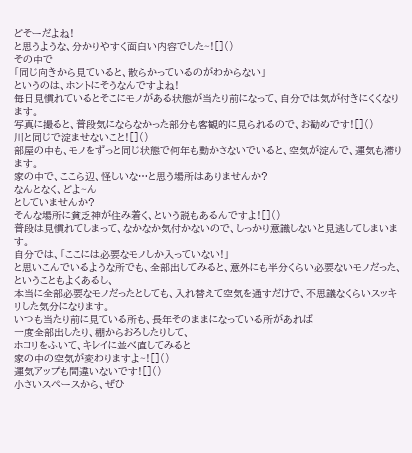どそーだよね!
と思うような、分かりやすく面白い内容でした~![]()
その中で
「同じ向きから見ていると、散らかっているのがわからない」
というのは、ホントにそうなんですよね!
毎日見慣れているとそこにモノがある状態が当たり前になって、自分では気が付きにくくなります。
写真に撮ると、普段気にならなかった部分も客観的に見られるので、お勧めです![]()
川と同じで淀ませないこと![]()
部屋の中も、モノをずっと同じ状態で何年も動かさないでいると、空気が淀んで、運気も滞ります。
家の中で、ここら辺、怪しいな…と思う場所はありませんか?
なんとなく、どよ~ん
としていませんか?
そんな場所に貧乏神が住み着く、という説もあるんですよ![]()
普段は見慣れてしまって、なかなか気付かないので、しっかり意識しないと見逃してしまいます。
自分では、「ここには必要なモノしか入っていない!」
と思いこんでいるような所でも、全部出してみると、意外にも半分くらい必要ないモノだった、ということもよくあるし、
本当に全部必要なモノだったとしても、入れ替えて空気を通すだけで、不思議なくらいスッキリした気分になります。
いつも当たり前に見ている所も、長年そのままになっている所があれば
一度全部出したり、棚からおろしたりして、
ホコリをふいて、キレイに並べ直してみると
家の中の空気が変わりますよ~![]()
運気アップも間違いないです![]()
小さいスペースから、ぜひ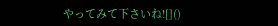やってみて下さいね![]()